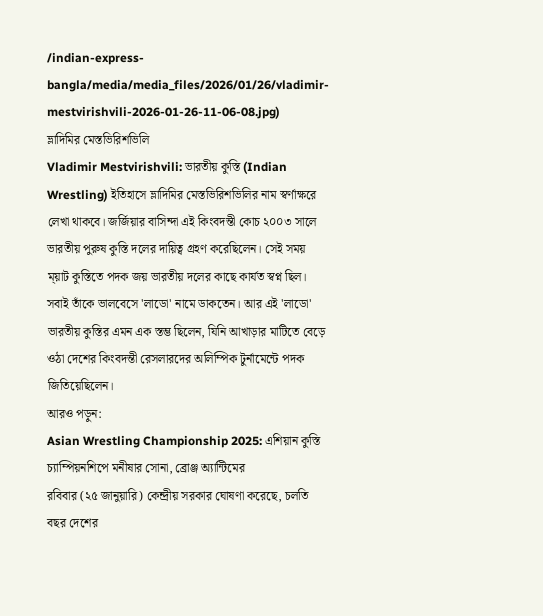/indian-express-bangla/media/media_files/2026/01/26/vladimir-mestvirishvili-2026-01-26-11-06-08.jpg)
ভ্লাদিমির মেস্তভিরিশভিলি
Vladimir Mestvirishvili: ভারতীয় কুস্তি (Indian Wrestling) ইতিহাসে ভ্লাদিমির মেস্তভিরিশভিলির নাম স্বর্ণাক্ষরে লেখা থাকবে। জর্জিয়ার বাসিন্দা এই কিংবদন্তী কোচ ২০০৩ সালে ভারতীয় পুরুষ কুস্তি দলের দায়িত্ব গ্রহণ করেছিলেন। সেই সময় ম্য়াট কুস্তিতে পদক জয় ভারতীয় দলের কাছে কার্যত স্বপ্ন ছিল। সবাই তাঁকে ভালবেসে 'লাডো' নামে ডাকতেন। আর এই 'লাডো' ভারতীয় কুস্তির এমন এক স্তম্ভ ছিলেন, যিনি আখাড়ার মাটিতে বেড়ে ওঠা দেশের কিংবদন্তী রেসলারদের অলিম্পিক টুর্নামেন্টে পদক জিতিয়েছিলেন।
আরও পড়ুন:
Asian Wrestling Championship 2025: এশিয়ান কুস্তি চ্যাম্পিয়নশিপে মনীষার সোনা, ব্রোঞ্জ অ্যান্টিমের
রবিবার (২৫ জানুয়ারি) কেন্দ্রীয় সরকার ঘোষণা করেছে, চলতি বছর দেশের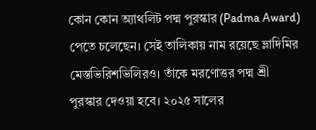কোন কোন অ্যাথলিট পদ্ম পুরস্কার (Padma Award) পেতে চলেছেন। সেই তালিকায় নাম রয়েছে ভ্লাদিমির মেস্তভিরিশভিলিরও। তাঁকে মরণোত্তর পদ্ম শ্রী পুরস্কার দেওয়া হবে। ২০২৫ সালের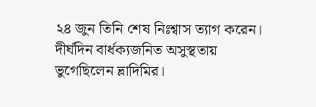২৪ জুন তিনি শেষ নিঃশ্বাস ত্যাগ করেন। দীর্ঘদিন বার্ধক্যজনিত অসুস্থতায় ভুগেছিলেন ভ্লাদিমির।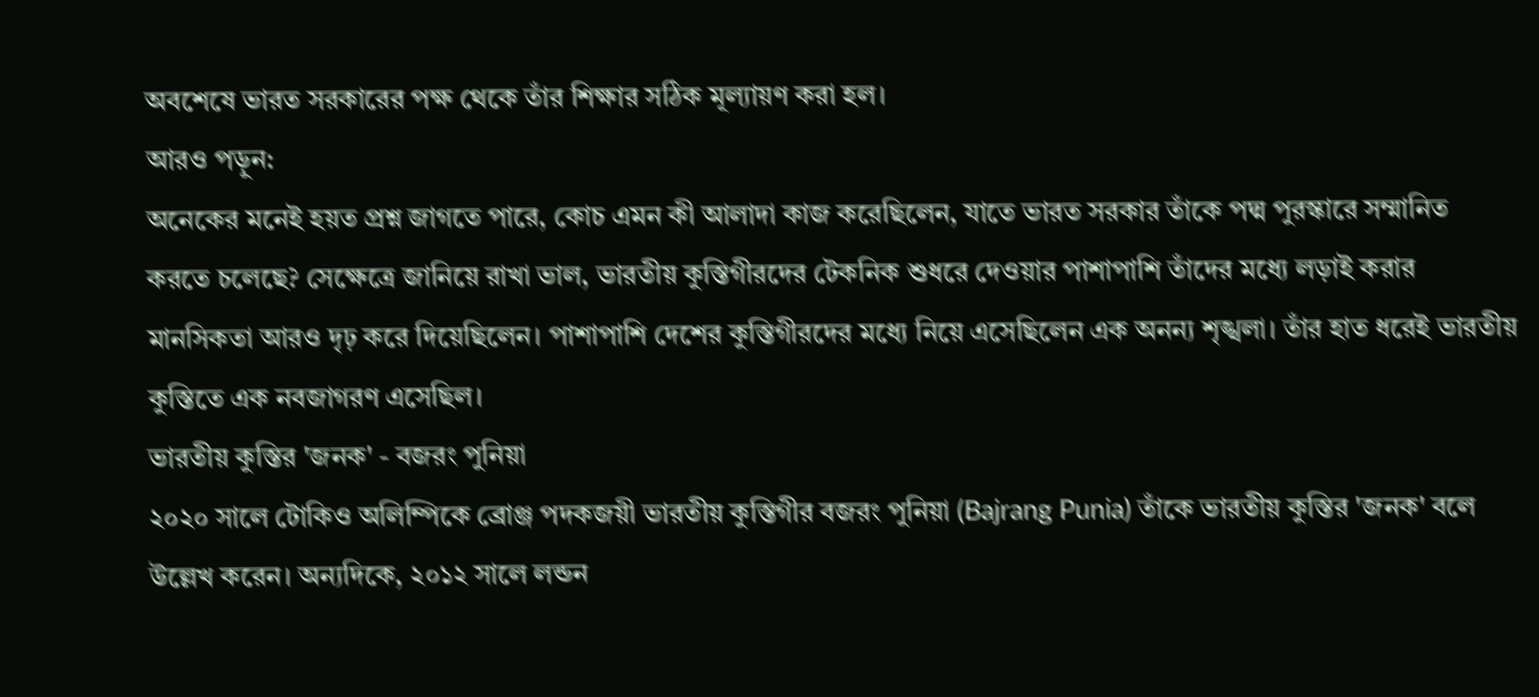অবশেষে ভারত সরকারের পক্ষ থেকে তাঁর শিক্ষার সঠিক মূল্যায়ণ করা হল।
আরও পড়ুন:
অনেকের মনেই হয়ত প্রশ্ন জাগতে পারে, কোচ এমন কী আলাদা কাজ করেছিলেন, যাতে ভারত সরকার তাঁকে পদ্ম পুরস্কারে সম্মানিত করতে চলেছে? সেক্ষেত্রে জানিয়ে রাখা ভাল, ভারতীয় কুস্তিগীরদের টেকনিক শুধরে দেওয়ার পাশাপাশি তাঁদের মধ্যে লড়াই করার মানসিকতা আরও দৃঢ় করে দিয়েছিলেন। পাশাপাশি দেশের কুস্তিগীরদের মধ্যে নিয়ে এসেছিলেন এক অনন্য শৃঙ্খলা। তাঁর হাত ধরেই ভারতীয় কুস্তিতে এক নবজাগরণ এসেছিল।
ভারতীয় কুস্তির 'জনক' - বজরং পুনিয়া
২০২০ সালে টোকিও অলিম্পিকে ব্রোঞ্জ পদকজয়ী ভারতীয় কুস্তিগীর বজরং পুনিয়া (Bajrang Punia) তাঁকে ভারতীয় কুস্তির 'জনক' বলে উল্লেখ করেন। অন্যদিকে, ২০১২ সালে লন্ডন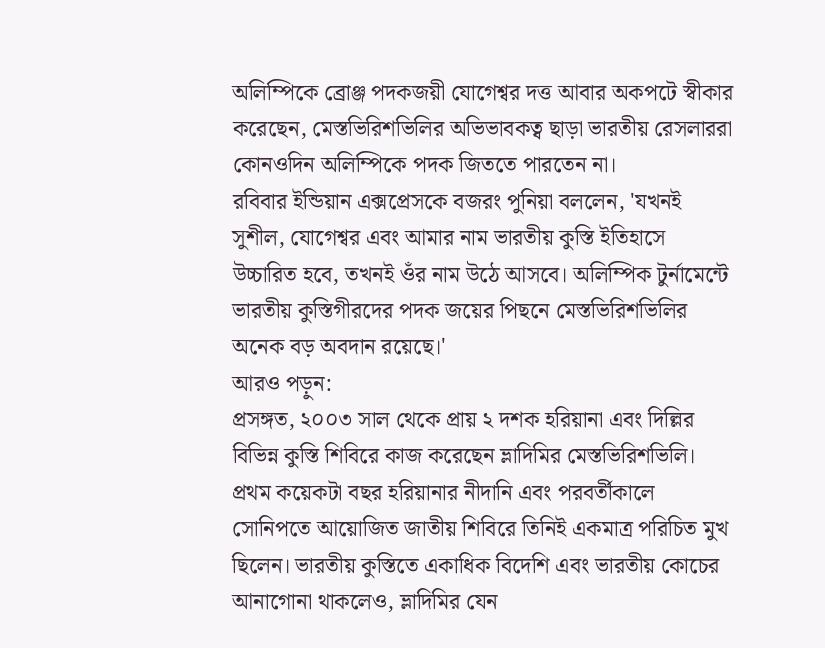অলিম্পিকে ব্রোঞ্জ পদকজয়ী যোগেশ্বর দত্ত আবার অকপটে স্বীকার করেছেন, মেস্তভিরিশভিলির অভিভাবকত্ব ছাড়া ভারতীয় রেসলাররা কোনওদিন অলিম্পিকে পদক জিততে পারতেন না।
রবিবার ইন্ডিয়ান এক্সপ্রেসকে বজরং পুনিয়া বললেন, 'যখনই সুশীল, যোগেশ্বর এবং আমার নাম ভারতীয় কুস্তি ইতিহাসে উচ্চারিত হবে, তখনই ওঁর নাম উঠে আসবে। অলিম্পিক টুর্নামেন্টে ভারতীয় কুস্তিগীরদের পদক জয়ের পিছনে মেস্তভিরিশভিলির অনেক বড় অবদান রয়েছে।'
আরও পড়ুন:
প্রসঙ্গত, ২০০৩ সাল থেকে প্রায় ২ দশক হরিয়ানা এবং দিল্লির বিভিন্ন কুস্তি শিবিরে কাজ করেছেন ভ্লাদিমির মেস্তভিরিশভিলি। প্রথম কয়েকটা বছর হরিয়ানার নীদানি এবং পরবর্তীকালে সোনিপতে আয়োজিত জাতীয় শিবিরে তিনিই একমাত্র পরিচিত মুখ ছিলেন। ভারতীয় কুস্তিতে একাধিক বিদেশি এবং ভারতীয় কোচের আনাগোনা থাকলেও, ভ্লাদিমির যেন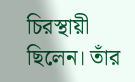চিরস্থায়ী ছিলেন। তাঁর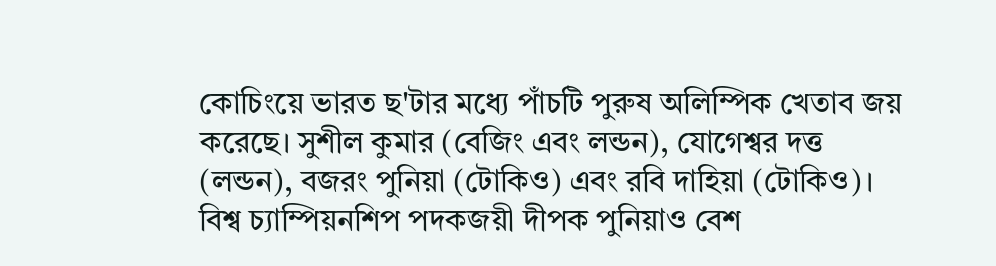কোচিংয়ে ভারত ছ'টার মধ্যে পাঁচটি পুরুষ অলিম্পিক খেতাব জয় করেছে। সুশীল কুমার (বেজিং এবং লন্ডন), যোগেশ্বর দত্ত (লন্ডন), বজরং পুনিয়া (টোকিও) এবং রবি দাহিয়া (টোকিও)। বিশ্ব চ্যাম্পিয়নশিপ পদকজয়ী দীপক পুনিয়াও বেশ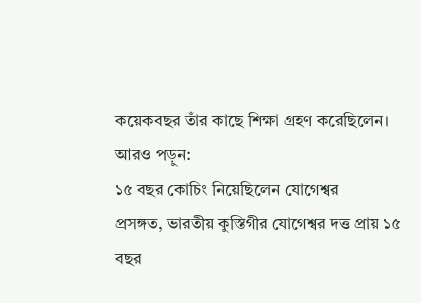কয়েকবছর তাঁর কাছে শিক্ষা গ্রহণ করেছিলেন।
আরও পড়ুন:
১৫ বছর কোচিং নিয়েছিলেন যোগেশ্বর
প্রসঙ্গত, ভারতীয় কুস্তিগীর যোগেশ্বর দত্ত প্রায় ১৫ বছর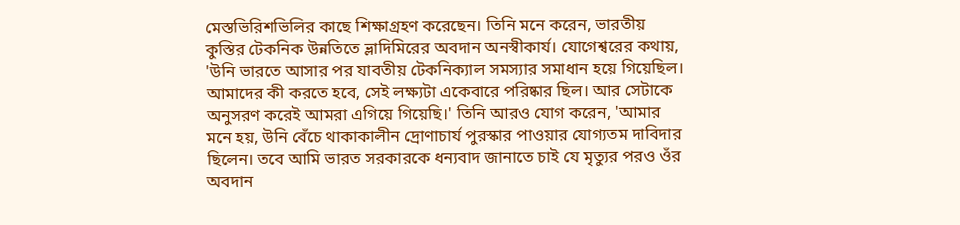মেস্তভিরিশভিলির কাছে শিক্ষাগ্রহণ করেছেন। তিনি মনে করেন, ভারতীয় কুস্তির টেকনিক উন্নতিতে ভ্লাদিমিরের অবদান অনস্বীকার্য। যোগেশ্বরের কথায়, 'উনি ভারতে আসার পর যাবতীয় টেকনিক্যাল সমস্যার সমাধান হয়ে গিয়েছিল। আমাদের কী করতে হবে, সেই লক্ষ্যটা একেবারে পরিষ্কার ছিল। আর সেটাকে অনুসরণ করেই আমরা এগিয়ে গিয়েছি।' তিনি আরও যোগ করেন, 'আমার মনে হয়, উনি বেঁচে থাকাকালীন দ্রোণাচার্য পুরস্কার পাওয়ার যোগ্যতম দাবিদার ছিলেন। তবে আমি ভারত সরকারকে ধন্যবাদ জানাতে চাই যে মৃত্যুর পরও ওঁর অবদান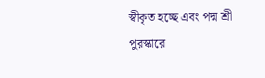স্বীকৃত হচ্ছে এবং পদ্ম শ্রী পুরস্কারে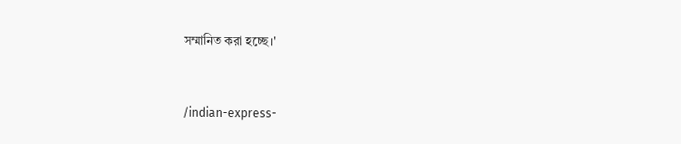সম্মানিত করা হচ্ছে।'


/indian-express-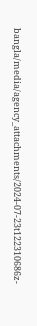bangla/media/agency_attachments/2024-07-23t122310686z-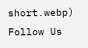short.webp)
Follow Us